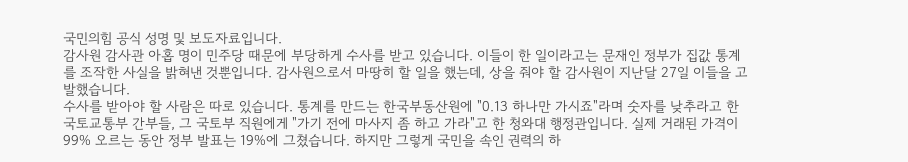국민의힘 공식 성명 및 보도자료입니다.
감사원 감사관 아홉 명이 민주당 때문에 부당하게 수사를 받고 있습니다. 이들이 한 일이라고는 문재인 정부가 집값 통계를 조작한 사실을 밝혀낸 것뿐입니다. 감사원으로서 마땅히 할 일을 했는데, 상을 줘야 할 감사원이 지난달 27일 이들을 고발했습니다.
수사를 받아야 할 사람은 따로 있습니다. 통계를 만드는 한국부동산원에 "0.13 하나만 가시죠"라며 숫자를 낮추라고 한 국토교통부 간부들, 그 국토부 직원에게 "가기 전에 마사지 좀 하고 가라"고 한 청와대 행정관입니다. 실제 거래된 가격이 99% 오르는 동안 정부 발표는 19%에 그쳤습니다. 하지만 그렇게 국민을 속인 권력의 하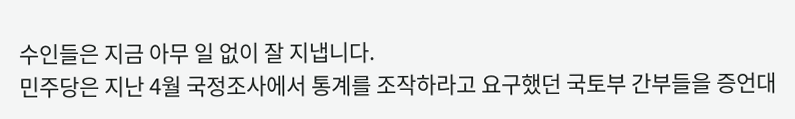수인들은 지금 아무 일 없이 잘 지냅니다.
민주당은 지난 4월 국정조사에서 통계를 조작하라고 요구했던 국토부 간부들을 증언대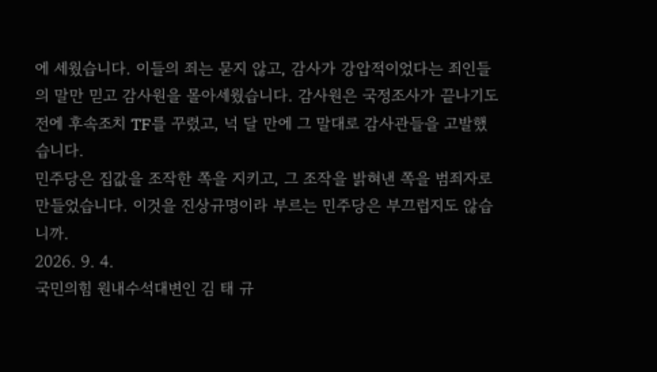에 세웠습니다. 이들의 죄는 묻지 않고, 감사가 강압적이었다는 죄인들의 말만 믿고 감사원을 몰아세웠습니다. 감사원은 국정조사가 끝나기도 전에 후속조치 TF를 꾸렸고, 넉 달 만에 그 말대로 감사관들을 고발했습니다.
민주당은 집값을 조작한 쪽을 지키고, 그 조작을 밝혀낸 쪽을 범죄자로 만들었습니다. 이것을 진상규명이라 부르는 민주당은 부끄럽지도 않습니까.
2026. 9. 4.
국민의힘 원내수석대변인 김 태 규